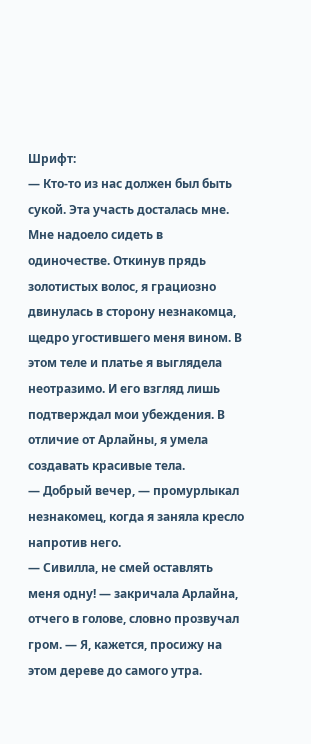Шрифт:
— Кто-то из нас должен был быть сукой. Эта участь досталась мне.
Мне надоело сидеть в одиночестве. Откинув прядь золотистых волос, я грациозно двинулась в сторону незнакомца, щедро угостившего меня вином. В этом теле и платье я выглядела неотразимо. И его взгляд лишь подтверждал мои убеждения. В отличие от Арлайны, я умела создавать красивые тела.
— Добрый вечер, — промурлыкал незнакомец, когда я заняла кресло напротив него.
— Сивилла, не смей оставлять меня одну! — закричала Арлайна, отчего в голове, словно прозвучал гром. — Я, кажется, просижу на этом дереве до самого утра.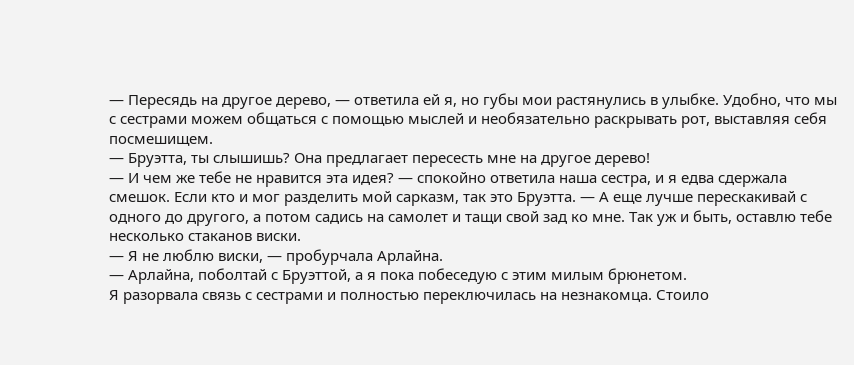— Пересядь на другое дерево, — ответила ей я, но губы мои растянулись в улыбке. Удобно, что мы с сестрами можем общаться с помощью мыслей и необязательно раскрывать рот, выставляя себя посмешищем.
— Бруэтта, ты слышишь? Она предлагает пересесть мне на другое дерево!
— И чем же тебе не нравится эта идея? — спокойно ответила наша сестра, и я едва сдержала смешок. Если кто и мог разделить мой сарказм, так это Бруэтта. — А еще лучше перескакивай с одного до другого, а потом садись на самолет и тащи свой зад ко мне. Так уж и быть, оставлю тебе несколько стаканов виски.
— Я не люблю виски, — пробурчала Арлайна.
— Арлайна, поболтай с Бруэттой, а я пока побеседую с этим милым брюнетом.
Я разорвала связь с сестрами и полностью переключилась на незнакомца. Стоило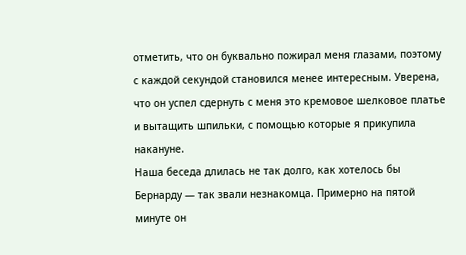отметить, что он буквально пожирал меня глазами, поэтому с каждой секундой становился менее интересным. Уверена, что он успел сдернуть с меня это кремовое шелковое платье и вытащить шпильки, с помощью которые я прикупила накануне.
Наша беседа длилась не так долго, как хотелось бы Бернарду — так звали незнакомца. Примерно на пятой минуте он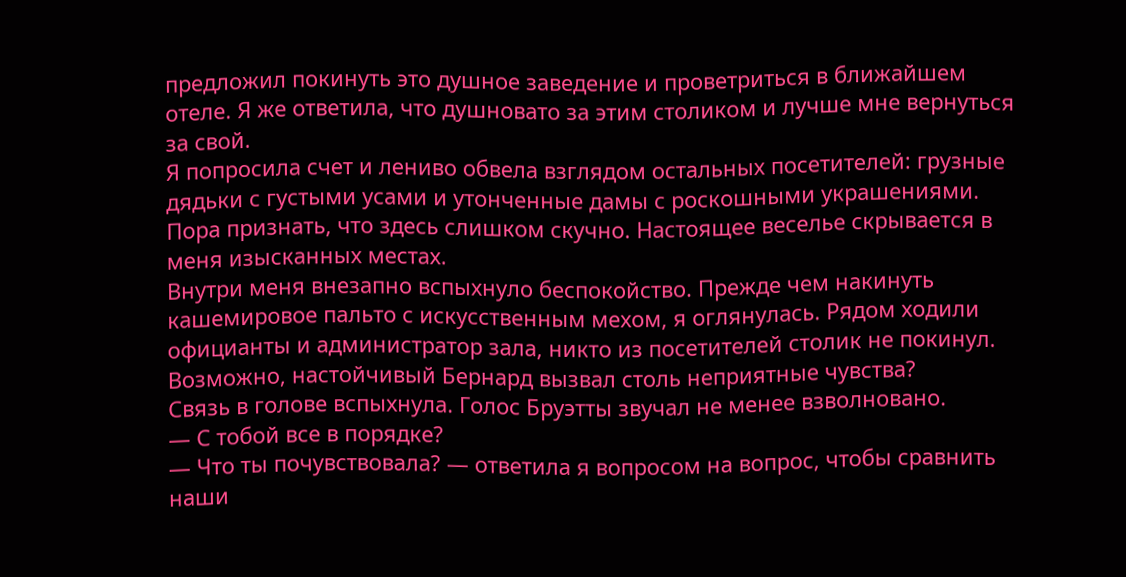предложил покинуть это душное заведение и проветриться в ближайшем отеле. Я же ответила, что душновато за этим столиком и лучше мне вернуться за свой.
Я попросила счет и лениво обвела взглядом остальных посетителей: грузные дядьки с густыми усами и утонченные дамы с роскошными украшениями. Пора признать, что здесь слишком скучно. Настоящее веселье скрывается в меня изысканных местах.
Внутри меня внезапно вспыхнуло беспокойство. Прежде чем накинуть кашемировое пальто с искусственным мехом, я оглянулась. Рядом ходили официанты и администратор зала, никто из посетителей столик не покинул. Возможно, настойчивый Бернард вызвал столь неприятные чувства?
Связь в голове вспыхнула. Голос Бруэтты звучал не менее взволновано.
— С тобой все в порядке?
— Что ты почувствовала? — ответила я вопросом на вопрос, чтобы сравнить наши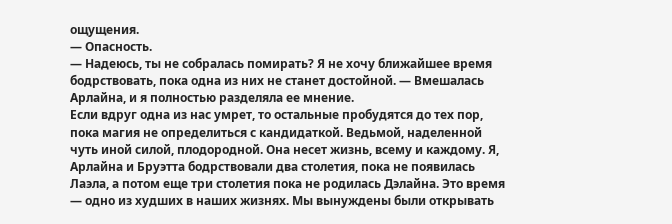ощущения.
— Опасность.
— Надеюсь, ты не собралась помирать? Я не хочу ближайшее время бодрствовать, пока одна из них не станет достойной. — Вмешалась Арлайна, и я полностью разделяла ее мнение.
Если вдруг одна из нас умрет, то остальные пробудятся до тех пор, пока магия не определиться с кандидаткой. Ведьмой, наделенной чуть иной силой, плодородной. Она несет жизнь, всему и каждому. Я, Арлайна и Бруэтта бодрствовали два столетия, пока не появилась Лаэла, а потом еще три столетия пока не родилась Дэлайна. Это время — одно из худших в наших жизнях. Мы вынуждены были открывать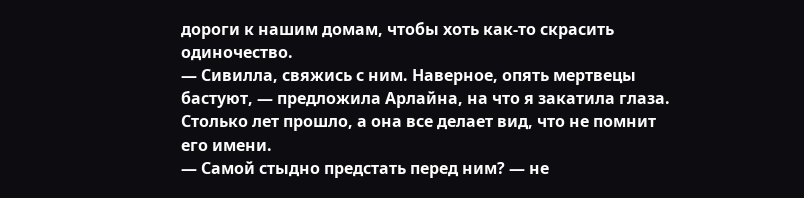дороги к нашим домам, чтобы хоть как-то скрасить одиночество.
— Сивилла, свяжись с ним. Наверное, опять мертвецы бастуют, — предложила Арлайна, на что я закатила глаза. Столько лет прошло, а она все делает вид, что не помнит его имени.
— Самой стыдно предстать перед ним? — не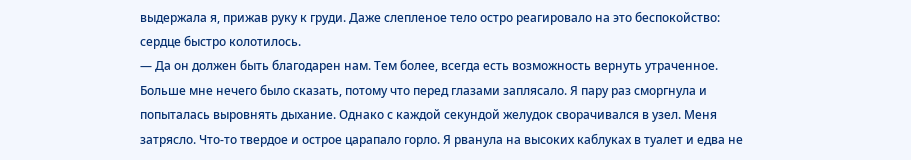выдержала я, прижав руку к груди. Даже слепленое тело остро реагировало на это беспокойство: сердце быстро колотилось.
— Да он должен быть благодарен нам. Тем более, всегда есть возможность вернуть утраченное.
Больше мне нечего было сказать, потому что перед глазами заплясало. Я пару раз сморгнула и попыталась выровнять дыхание. Однако с каждой секундой желудок сворачивался в узел. Меня затрясло. Что-то твердое и острое царапало горло. Я рванула на высоких каблуках в туалет и едва не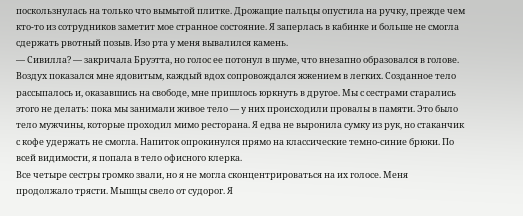поскользнулась на только что вымытой плитке. Дрожащие пальцы опустила на ручку, прежде чем кто-то из сотрудников заметит мое странное состояние. Я заперлась в кабинке и больше не смогла сдержать рвотный позыв. Изо рта у меня вывалился камень.
— Сивилла? — закричала Бруэтта, но голос ее потонул в шуме, что внезапно образовался в голове. Воздух показался мне ядовитым, каждый вдох сопровождался жжением в легких. Созданное тело рассыпалось и, оказавшись на свободе, мне пришлось юркнуть в другое. Мы с сестрами старались этого не делать: пока мы занимали живое тело — у них происходили провалы в памяти. Это было тело мужчины, которые проходил мимо ресторана. Я едва не выронила сумку из рук, но стаканчик с кофе удержать не смогла. Напиток опрокинулся прямо на классические темно-синие брюки. По всей видимости, я попала в тело офисного клерка.
Все четыре сестры громко звали, но я не могла сконцентрироваться на их голосе. Меня продолжало трясти. Мышцы свело от судорог. Я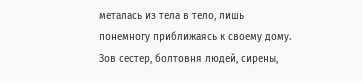металась из тела в тело, лишь понемногу приближаясь к своему дому. Зов сестер, болтовня людей, сирены,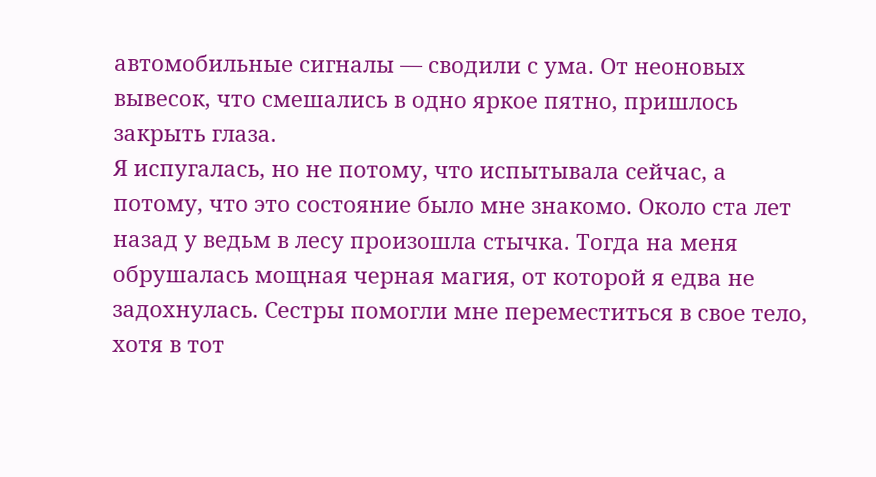автомобильные сигналы — сводили с ума. От неоновых вывесок, что смешались в одно яркое пятно, пришлось закрыть глаза.
Я испугалась, но не потому, что испытывала сейчас, а потому, что это состояние было мне знакомо. Около ста лет назад у ведьм в лесу произошла стычка. Тогда на меня обрушалась мощная черная магия, от которой я едва не задохнулась. Сестры помогли мне переместиться в свое тело, хотя в тот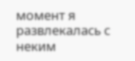момент я развлекалась с неким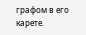графом в его карете.